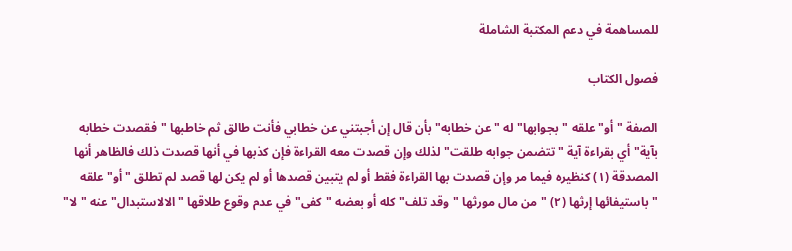للمساهمة في دعم المكتبة الشاملة

فصول الكتاب

الصفة "أو" علقه "بجوابها" له "عن خطابه" بأن قال إن أجبتني عن خطابي فأنت طالق ثم خاطبها "فقصدت خطابه بآية" أي بقراءة آية "تتضمن جوابه طلقت" لذلك وإن قصدت معه القراءة فإن كذبها في أنها قصدت ذلك فالظاهر أنها المصدقة (١) كنظيره فيما مر وإن قصدت بها القراءة فقط أو لم يتبين قصدها أو لم يكن لها قصد لم تطلق "أو" علقه "باستيفائها إرثها (٢) " من مال مورثها "وقد تلف" كله أو بعضه "كفى" في عدم وقوع طلاقها "الالاستبدال" عنه "لا"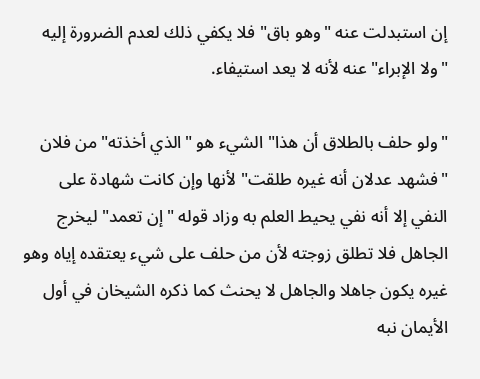إن استبدلت عنه "وهو باق" فلا يكفي ذلك لعدم الضرورة إليه "ولا الإبراء" عنه لأنه لا يعد استيفاء.

"ولو حلف بالطلاق أن هذا" الشيء هو "الذي أخذته" من فلان "فشهد عدلان أنه غيره طلقت" لأنها وإن كانت شهادة على النفي إلا أنه نفي يحيط العلم به وزاد قوله "إن تعمد" ليخرج الجاهل فلا تطلق زوجته لأن من حلف على شيء يعتقده إياه وهو غيره يكون جاهلا والجاهل لا يحنث كما ذكره الشيخان في أول الأيمان نبه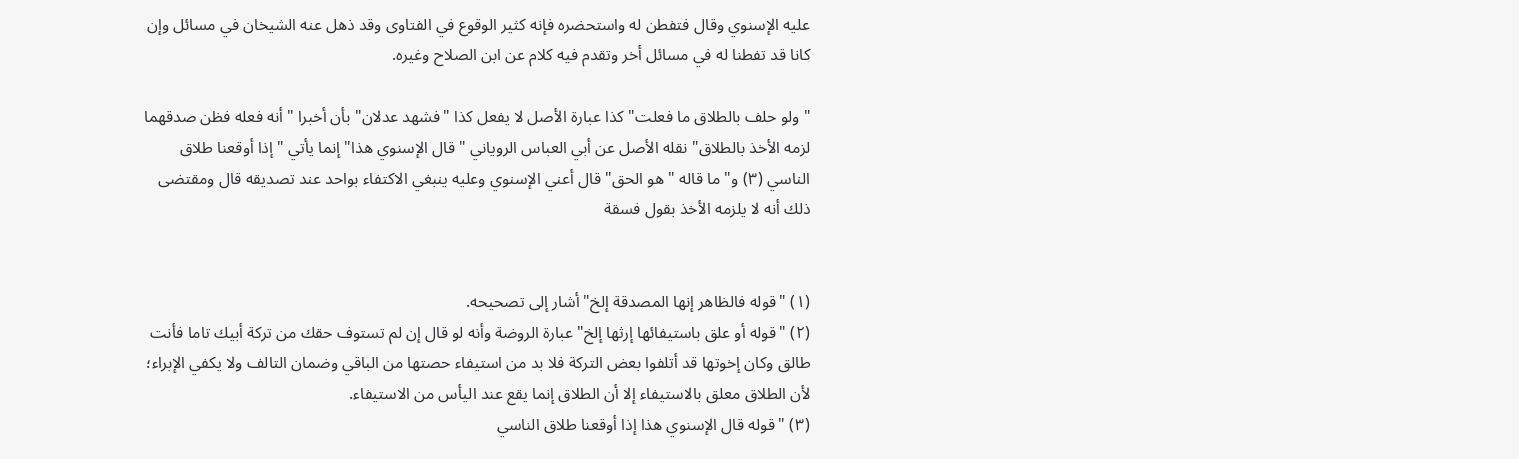عليه الإسنوي وقال فتفطن له واستحضره فإنه كثير الوقوع في الفتاوى وقد ذهل عنه الشيخان في مسائل وإن كانا قد تفطنا له في مسائل أخر وتقدم فيه كلام عن ابن الصلاح وغيره.

"ولو حلف بالطلاق ما فعلت" كذا عبارة الأصل لا يفعل كذا "فشهد عدلان" بأن أخبرا "أنه فعله فظن صدقهما لزمه الأخذ بالطلاق" نقله الأصل عن أبي العباس الروياني "قال الإسنوي هذا" إنما يأتي "إذا أوقعنا طلاق الناسي (٣) و" ما قاله "هو الحق" قال أعني الإسنوي وعليه ينبغي الاكتفاء بواحد عند تصديقه قال ومقتضى ذلك أنه لا يلزمه الأخذ بقول فسقة


(١) "قوله فالظاهر إنها المصدقة إلخ" أشار إلى تصحيحه.
(٢) "قوله أو علق باستيفائها إرثها إلخ" عبارة الروضة وأنه لو قال إن لم تستوف حقك من تركة أبيك تاما فأنت طالق وكان إخوتها قد أتلفوا بعض التركة فلا بد من استيفاء حصتها من الباقي وضمان التالف ولا يكفي الإبراء؛ لأن الطلاق معلق بالاستيفاء إلا أن الطلاق إنما يقع عند اليأس من الاستيفاء.
(٣) "قوله قال الإسنوي هذا إذا أوقعنا طلاق الناسي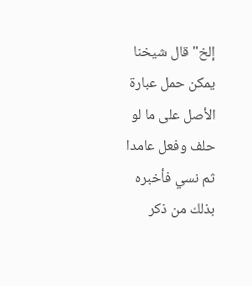إلخ" قال شيخنا يمكن حمل عبارة الأصل على ما لو حلف وفعل عامدا ثم نسي فأخبره بذلك من ذكر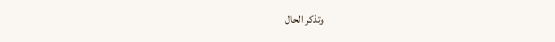وتذكر الحال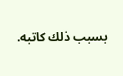بسبب ذلك كاتبه.